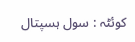کوئٹہ : سول ہسپتال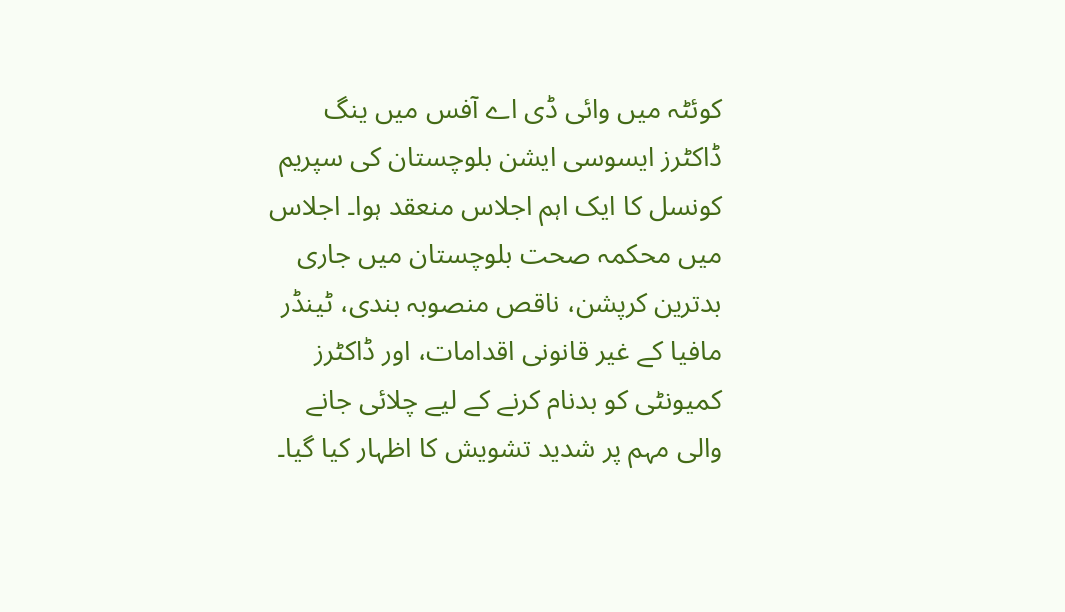کوئٹہ میں وائی ڈی اے آفس میں ینگ ڈاکٹرز ایسوسی ایشن بلوچستان کی سپریم کونسل کا ایک اہم اجلاس منعقد ہوا۔ اجلاس میں محکمہ صحت بلوچستان میں جاری بدترین کرپشن، ناقص منصوبہ بندی، ٹینڈر مافیا کے غیر قانونی اقدامات، اور ڈاکٹرز کمیونٹی کو بدنام کرنے کے لیے چلائی جانے والی مہم پر شدید تشویش کا اظہار کیا گیا۔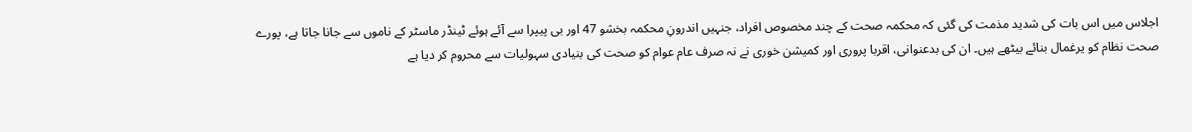اجلاس میں اس بات کی شدید مذمت کی گئی کہ محکمہ صحت کے چند مخصوص افراد، جنہیں اندرونِ محکمہ بخشو 47 اور بی پیپرا سے آئے ہوئے ٹینڈر ماسٹر کے ناموں سے جانا جاتا ہے، پورے صحت نظام کو یرغمال بنائے بیٹھے ہیں۔ ان کی بدعنوانی، اقربا پروری اور کمیشن خوری نے نہ صرف عام عوام کو صحت کی بنیادی سہولیات سے محروم کر دیا ہے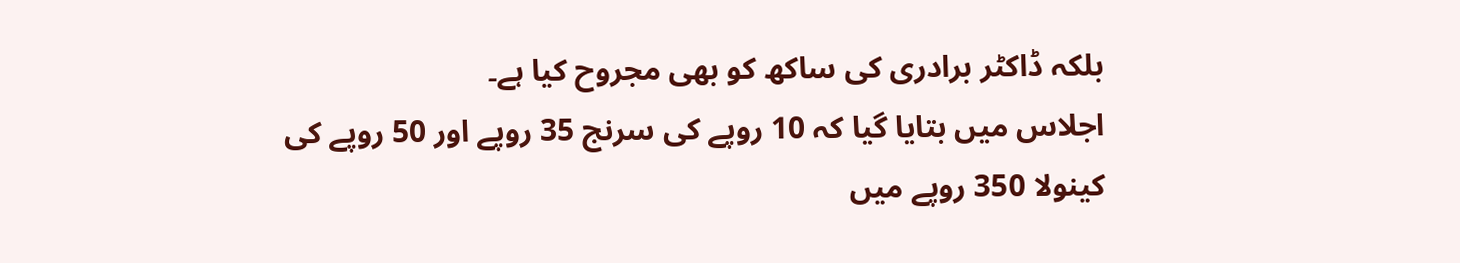بلکہ ڈاکٹر برادری کی ساکھ کو بھی مجروح کیا ہے۔
اجلاس میں بتایا گیا کہ 10 روپے کی سرنج 35 روپے اور 50 روپے کی کینولا 350 روپے میں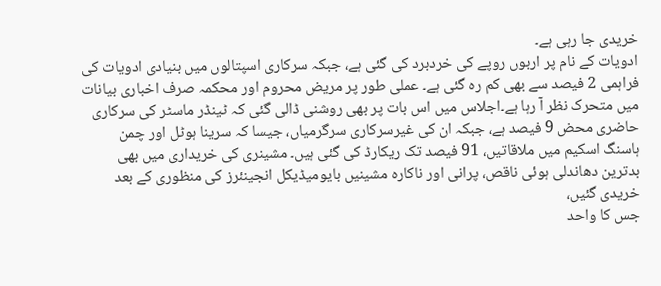خریدی جا رہی ہے۔
ادویات کے نام پر اربوں روپے کی خردبرد کی گئی ہے، جبکہ سرکاری اسپتالوں میں بنیادی ادویات کی فراہمی 2 فیصد سے بھی کم رہ گئی ہے۔ عملی طور پر مریض محروم اور محکمہ صرف اخباری بیانات میں متحرک نظر آ رہا ہے۔اجلاس میں اس بات پر بھی روشنی ڈالی گئی کہ ٹینڈر ماسٹر کی سرکاری حاضری محض 9 فیصد ہے، جبکہ ان کی غیرسرکاری سرگرمیاں، جیسا کہ سرینا ہوٹل اور چمن ہاسنگ اسکیم میں ملاقاتیں، 91 فیصد تک ریکارڈ کی گئی ہیں۔ مشینری کی خریداری میں بھی بدترین دھاندلی ہوئی ناقص، پرانی اور ناکارہ مشینیں بایومیڈیکل انجینئرز کی منظوری کے بعد خریدی گئیں،
جس کا واحد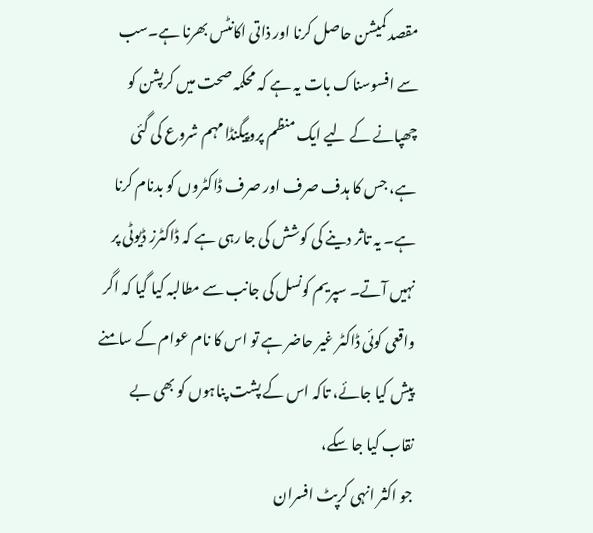مقصد کمیشن حاصل کرنا اور ذاتی اکانٹس بھرنا ہے۔سب سے افسوسناک بات یہ ہے کہ محکمہ صحت میں کرپشن کو چھپانے کے لیے ایک منظم پروپیگنڈا مہم شروع کی گئی ہے، جس کا ہدف صرف اور صرف ڈاکٹروں کو بدنام کرنا ہے۔ یہ تاثر دینے کی کوشش کی جا رہی ہے کہ ڈاکٹرز ڈیوٹی پر نہیں آتے۔ سپریم کونسل کی جانب سے مطالبہ کیا گیا کہ اگر واقعی کوئی ڈاکٹر غیر حاضر ہے تو اس کا نام عوام کے سامنے پیش کیا جائے، تاکہ اس کے پشت پناہوں کو بھی بے نقاب کیا جا سکے،
جو اکثر انہی کرپٹ افسران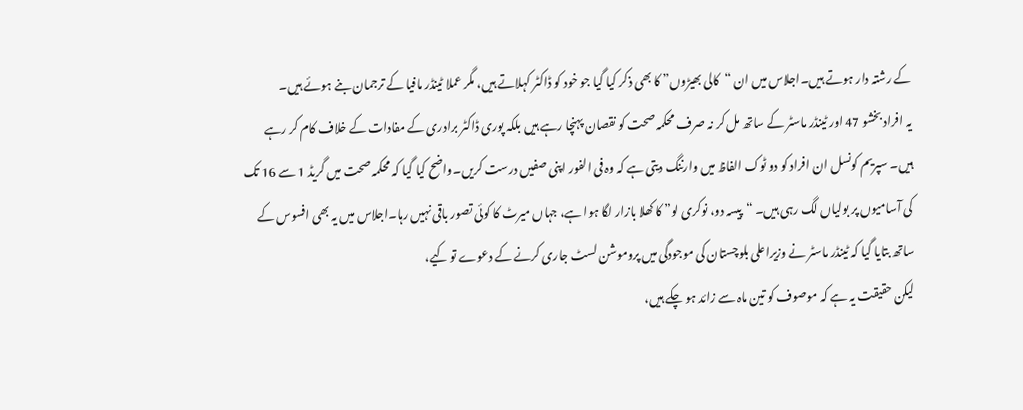کے رشتہ دار ہوتے ہیں۔اجلاس میں ان “کالی بھیڑوں” کا بھی ذکر کیا گیا جو خود کو ڈاکٹر کہلاتے ہیں، مگر عملا ٹینڈر مافیا کے ترجمان بنے ہوئے ہیں۔
یہ افراد بخشو 47 اور ٹینڈر ماسٹر کے ساتھ مل کر نہ صرف محکمہ صحت کو نقصان پہنچا رہے ہیں بلکہ پوری ڈاکٹر برادری کے مفادات کے خلاف کام کر رہے ہیں۔ سپریم کونسل ان افراد کو دو ٹوک الفاظ میں وارننگ دیتی ہے کہ وہ فی الفور اپنی صفیں درست کریں۔واضح کیا گیا کہ محکمہ صحت میں گریڈ 1 سے 16 تک کی آسامیوں پر بولیاں لگ رہی ہیں۔ “پیسہ دو، نوکری لو” کا کھلا بازار لگا ہوا ہے، جہاں میرٹ کا کوئی تصور باقی نہیں رہا۔اجلاس میں یہ بھی افسوس کے ساتھ بتایا گیا کہ ٹینڈر ماسٹر نے وزیراعلی بلوچستان کی موجودگی میں پروموشن لسٹ جاری کرنے کے دعوے تو کیے،
لیکن حقیقت یہ ہے کہ موصوف کو تین ماہ سے زائد ہو چکے ہیں،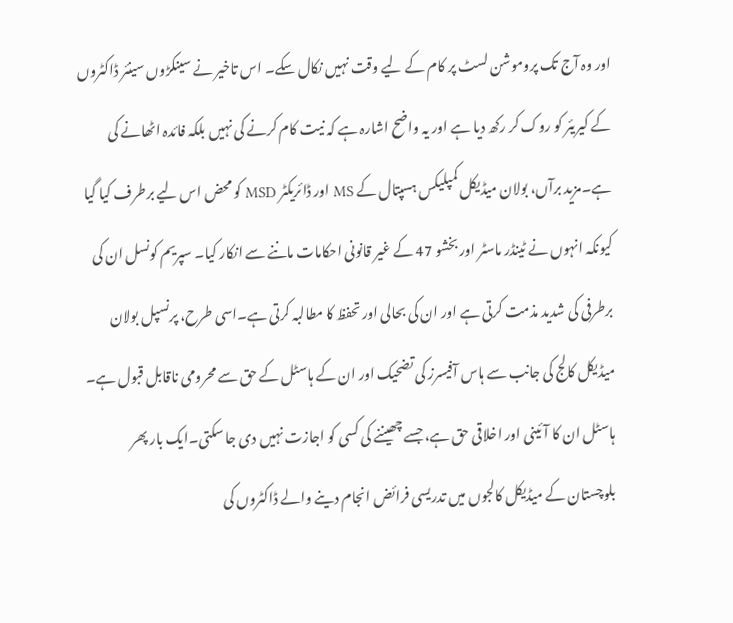اور وہ آج تک پروموشن لسٹ پر کام کے لیے وقت نہیں نکال سکے۔ اس تاخیر نے سینکڑوں سینئر ڈاکٹروں کے کیریئر کو روک کر رکھ دیا ہے اور یہ واضح اشارہ ہے کہ نیت کام کرنے کی نہیں بلکہ فائدہ اٹھانے کی ہے۔مزید برآں، بولان میڈیکل کمپلیکس ہسپتال کے MS اور ڈائریکٹر MSD کو محض اس لیے برطرف کیا گیا کیونکہ انہوں نے ٹینڈر ماسٹر اور بخشو 47 کے غیر قانونی احکامات ماننے سے انکار کیا۔ سپریم کونسل ان کی برطرفی کی شدید مذمت کرتی ہے اور ان کی بحالی اور تحفظ کا مطالبہ کرتی ہے۔اسی طرح، پرنسپل بولان میڈیکل کالج کی جانب سے ہاس آفیسرز کی تضحیک اور ان کے ہاسٹل کے حق سے محرومی ناقابل قبول ہے۔
ہاسٹل ان کا آئینی اور اخلاقی حق ہے، جسے چھیننے کی کسی کو اجازت نہیں دی جا سکتی۔ایک بار پھر بلوچستان کے میڈیکل کالجوں میں تدریسی فرائض انجام دینے والے ڈاکٹروں کی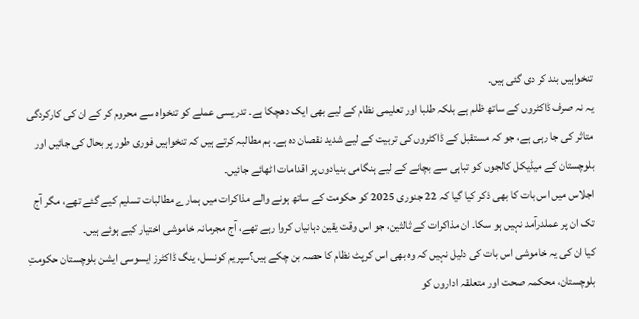تنخواہیں بند کر دی گئی ہیں۔
یہ نہ صرف ڈاکٹروں کے ساتھ ظلم ہے بلکہ طلبا اور تعلیمی نظام کے لیے بھی ایک دھچکا ہے۔ تدریسی عملے کو تنخواہ سے محروم کر کے ان کی کارکردگی متاثر کی جا رہی ہے، جو کہ مستقبل کے ڈاکٹروں کی تربیت کے لیے شدید نقصان دہ ہے۔ ہم مطالبہ کرتے ہیں کہ تنخواہیں فوری طور پر بحال کی جائیں اور بلوچستان کے میڈیکل کالجوں کو تباہی سے بچانے کے لیے ہنگامی بنیادوں پر اقدامات اٹھائے جائیں۔
اجلاس میں اس بات کا بھی ذکر کیا گیا کہ 22 جنوری 2025 کو حکومت کے ساتھ ہونے والے مذاکرات میں ہمارے مطالبات تسلیم کیے گئے تھے، مگر آج تک ان پر عملدرآمد نہیں ہو سکا۔ ان مذاکرات کے ثالثین، جو اس وقت یقین دہانیاں کروا رہے تھے، آج مجرمانہ خاموشی اختیار کیے ہوئے ہیں۔
کیا ان کی یہ خاموشی اس بات کی دلیل نہیں کہ وہ بھی اس کرپٹ نظام کا حصہ بن چکے ہیں؟سپریم کونسل، ینگ ڈاکٹرز ایسوسی ایشن بلوچستان حکومتِ بلوچستان، محکمہ صحت اور متعلقہ اداروں کو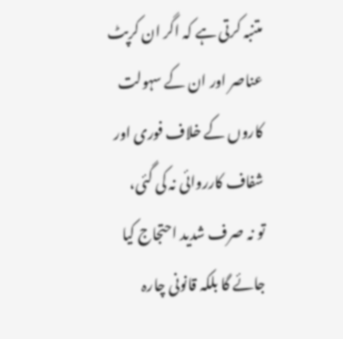متنبہ کرتی ہے کہ اگر ان کرپٹ عناصر اور ان کے سہولت کاروں کے خلاف فوری اور شفاف کارروائی نہ کی گئی،
تو نہ صرف شدید احتجاج کیا جائے گا بلکہ قانونی چارہ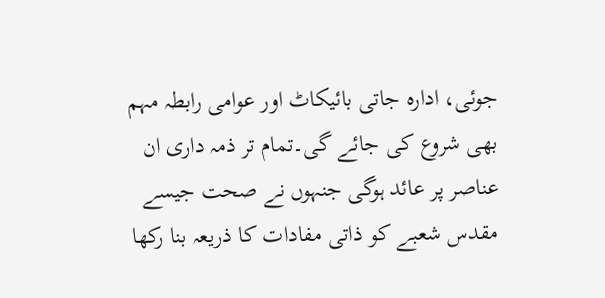جوئی، ادارہ جاتی بائیکاٹ اور عوامی رابطہ مہم بھی شروع کی جائے گی۔تمام تر ذمہ داری ان عناصر پر عائد ہوگی جنہوں نے صحت جیسے مقدس شعبے کو ذاتی مفادات کا ذریعہ بنا رکھا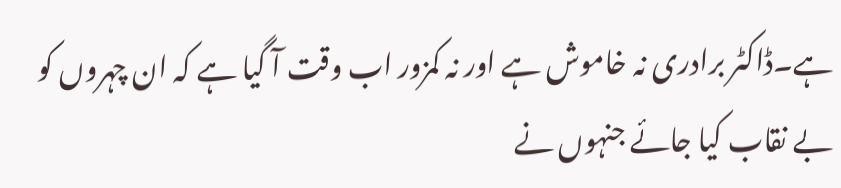ہے۔ڈاکٹر برادری نہ خاموش ہے اور نہ کمزور اب وقت آ گیا ہے کہ ان چہروں کو بے نقاب کیا جائے جنہوں نے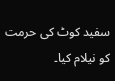سفید کوٹ کی حرمت کو نیلام کیا۔